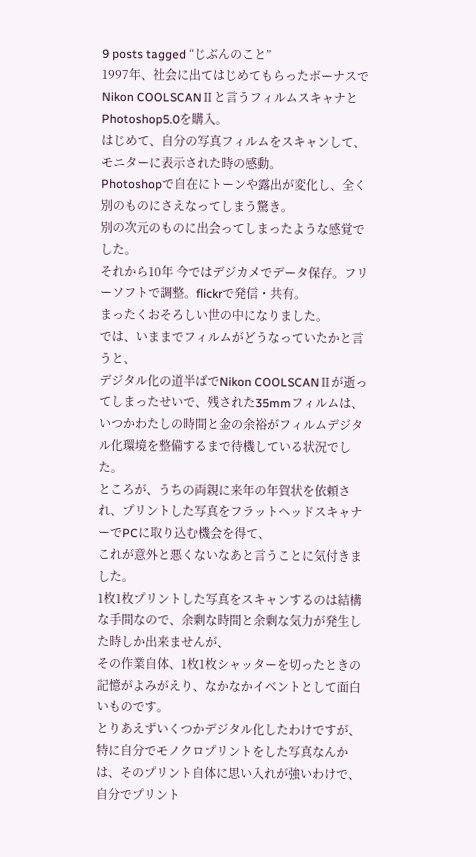9 posts tagged “じぶんのこと”
1997年、社会に出てはじめてもらったボーナスでNikon COOLSCANⅡと言うフィルムスキャナとPhotoshop5.0を購入。
はじめて、自分の写真フィルムをスキャンして、モニターに表示された時の感動。
Photoshopで自在にトーンや露出が変化し、全く別のものにさえなってしまう驚き。
別の次元のものに出会ってしまったような感覚でした。
それから10年 今ではデジカメでデータ保存。フリーソフトで調整。flickrで発信・共有。
まったくおそろしい世の中になりました。
では、いままでフィルムがどうなっていたかと言うと、
デジタル化の道半ばでNikon COOLSCANⅡが逝ってしまったせいで、残された35mmフィルムは、
いつかわたしの時間と金の余裕がフィルムデジタル化環境を整備するまで待機している状況でした。
ところが、うちの両親に来年の年賀状を依頼され、プリントした写真をフラットヘッドスキャナーでPCに取り込む機会を得て、
これが意外と悪くないなあと言うことに気付きました。
1枚1枚プリントした写真をスキャンするのは結構な手間なので、余剰な時間と余剰な気力が発生した時しか出来ませんが、
その作業自体、1枚1枚シャッターを切ったときの記憶がよみがえり、なかなかイベントとして面白いものです。
とりあえずいくつかデジタル化したわけですが、
特に自分でモノクロプリントをした写真なんかは、そのプリント自体に思い入れが強いわけで、
自分でプリント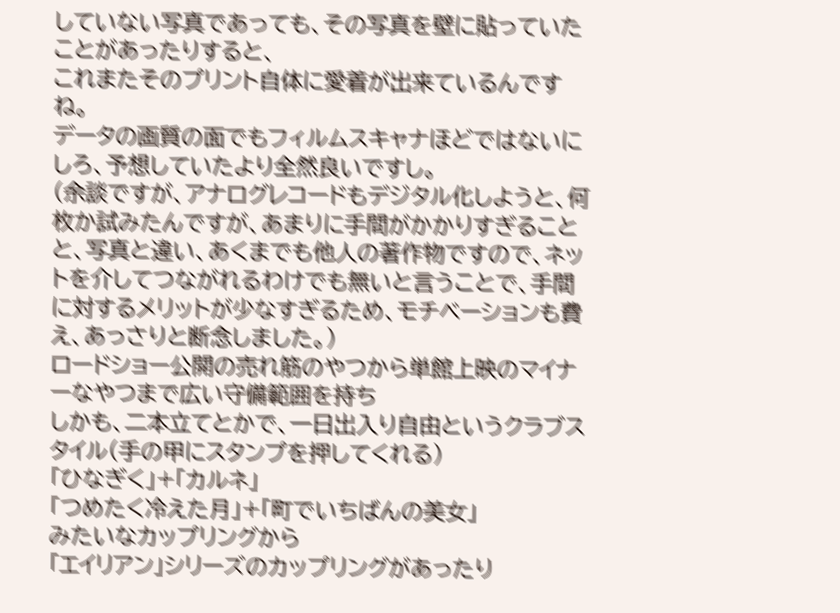していない写真であっても、その写真を壁に貼っていたことがあったりすると、
これまたそのプリント自体に愛着が出来ているんですね。
データの画質の面でもフィルムスキャナほどではないにしろ、予想していたより全然良いですし。
(余談ですが、アナログレコードもデジタル化しようと、何枚か試みたんですが、あまりに手間がかかりすぎることと、写真と違い、あくまでも他人の著作物ですので、ネットを介してつながれるわけでも無いと言うことで、手間に対するメリットが少なすぎるため、モチベーションも費え、あっさりと断念しました。)
ロードショー公開の売れ筋のやつから単館上映のマイナーなやつまで広い守備範囲を持ち
しかも、二本立てとかで、一日出入り自由というクラブスタイル(手の甲にスタンプを押してくれる)
「ひなぎく」+「カルネ」
「つめたく冷えた月」+「町でいちばんの美女」
みたいなカップリングから
「エイリアン」シリーズのカップリングがあったり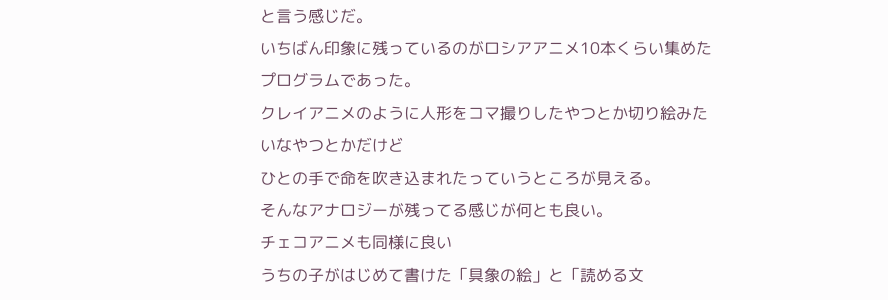と言う感じだ。
いちばん印象に残っているのがロシアアニメ10本くらい集めたプログラムであった。
クレイアニメのように人形をコマ撮りしたやつとか切り絵みたいなやつとかだけど
ひとの手で命を吹き込まれたっていうところが見える。
そんなアナロジーが残ってる感じが何とも良い。
チェコアニメも同様に良い
うちの子がはじめて書けた「具象の絵」と「読める文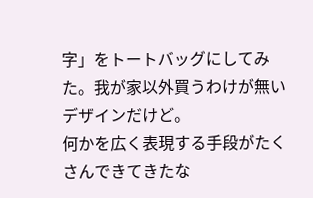字」をトートバッグにしてみた。我が家以外買うわけが無いデザインだけど。
何かを広く表現する手段がたくさんできてきたな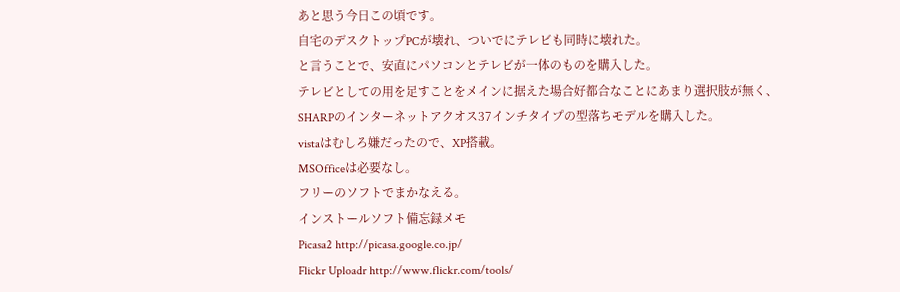あと思う今日この頃です。
自宅のデスクトップPCが壊れ、ついでにテレビも同時に壊れた。
と言うことで、安直にパソコンとテレビが一体のものを購入した。
テレビとしての用を足すことをメインに据えた場合好都合なことにあまり選択肢が無く、
SHARPのインターネットアクオス37インチタイプの型落ちモデルを購入した。
vistaはむしろ嫌だったので、XP搭載。
MSOfficeは必要なし。
フリーのソフトでまかなえる。
インストールソフト備忘録メモ
Picasa2 http://picasa.google.co.jp/
Flickr Uploadr http://www.flickr.com/tools/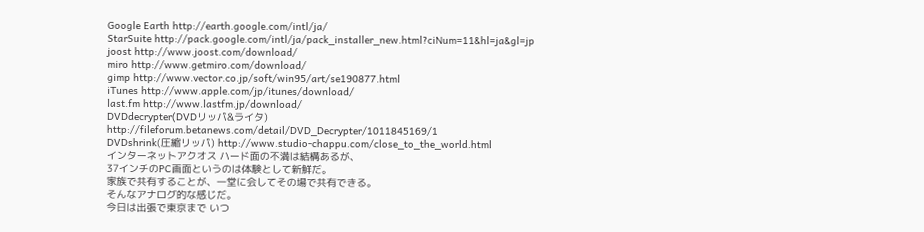Google Earth http://earth.google.com/intl/ja/
StarSuite http://pack.google.com/intl/ja/pack_installer_new.html?ciNum=11&hl=ja&gl=jp
joost http://www.joost.com/download/
miro http://www.getmiro.com/download/
gimp http://www.vector.co.jp/soft/win95/art/se190877.html
iTunes http://www.apple.com/jp/itunes/download/
last.fm http://www.lastfm.jp/download/
DVDdecrypter(DVDリッパ&ライタ) http://fileforum.betanews.com/detail/DVD_Decrypter/1011845169/1
DVDshrink(圧縮リッパ) http://www.studio-chappu.com/close_to_the_world.html
インターネットアクオス ハード面の不満は結構あるが、
37インチのPC画面というのは体験として新鮮だ。
家族で共有することが、一堂に会してその場で共有できる。
そんなアナログ的な感じだ。
今日は出張で東京まで いつ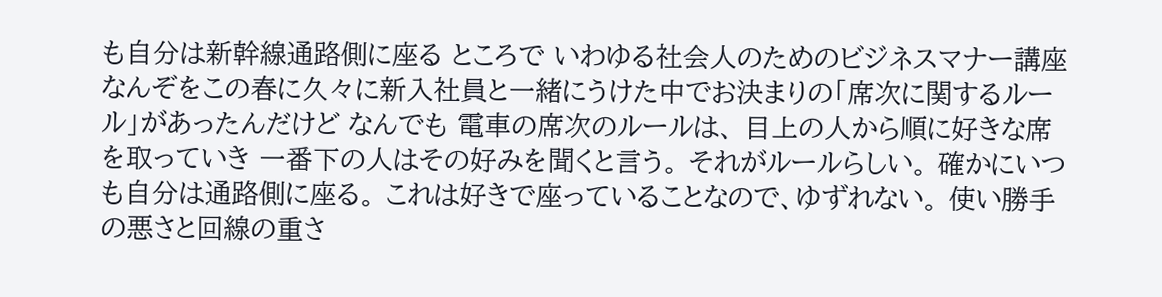も自分は新幹線通路側に座る ところで いわゆる社会人のためのビジネスマナー講座なんぞをこの春に久々に新入社員と一緒にうけた中でお決まりの「席次に関するルール」があったんだけど なんでも 電車の席次のルールは、 目上の人から順に好きな席を取っていき 一番下の人はその好みを聞くと言う。 それがルールらしい。 確かにいつも自分は通路側に座る。 これは好きで座っていることなので、ゆずれない。 使い勝手の悪さと回線の重さ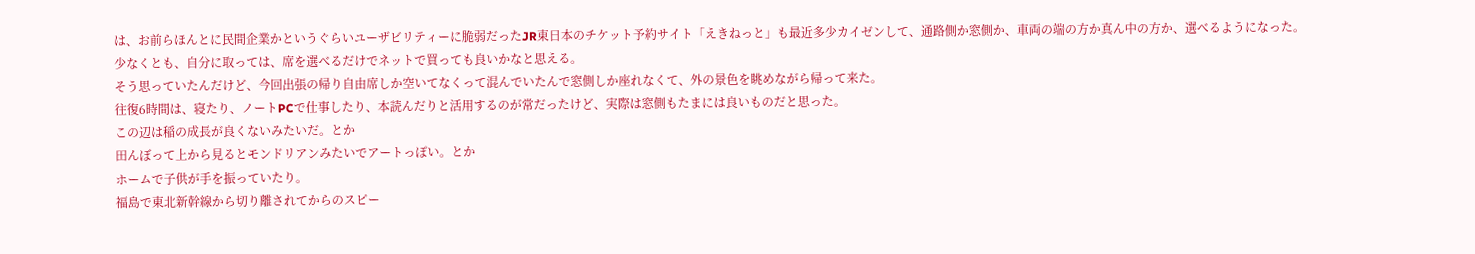は、お前らほんとに民間企業かというぐらいユーザビリティーに脆弱だったJR東日本のチケット予約サイト「えきねっと」も最近多少カイゼンして、通路側か窓側か、車両の端の方か真ん中の方か、選べるようになった。
少なくとも、自分に取っては、席を選べるだけでネットで買っても良いかなと思える。
そう思っていたんだけど、今回出張の帰り自由席しか空いてなくって混んでいたんで窓側しか座れなくて、外の景色を眺めながら帰って来た。
往復6時間は、寝たり、ノートPCで仕事したり、本読んだりと活用するのが常だったけど、実際は窓側もたまには良いものだと思った。
この辺は稲の成長が良くないみたいだ。とか
田んぼって上から見るとモンドリアンみたいでアートっぽい。とか
ホームで子供が手を振っていたり。
福島で東北新幹線から切り離されてからのスピー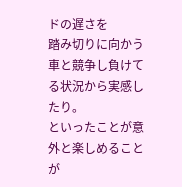ドの遅さを
踏み切りに向かう車と競争し負けてる状況から実感したり。
といったことが意外と楽しめることが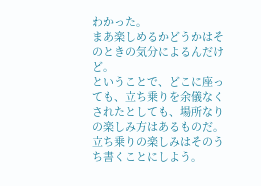わかった。
まあ楽しめるかどうかはそのときの気分によるんだけど。
ということで、どこに座っても、立ち乗りを余儀なくされたとしても、場所なりの楽しみ方はあるものだ。
立ち乗りの楽しみはそのうち書くことにしよう。